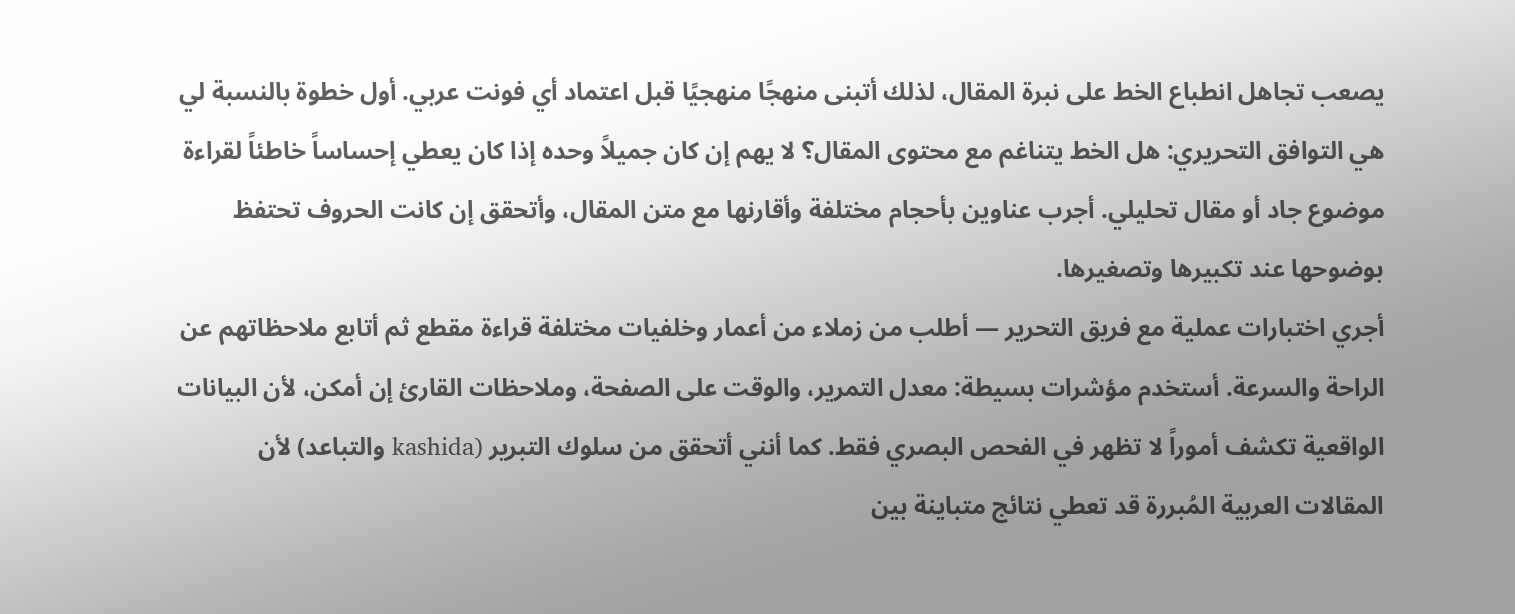يصعب تجاهل انطباع الخط على نبرة المقال، لذلك أتبنى منهجًا منهجيًا قبل اعتماد أي فونت عربي. أول خطوة بالنسبة لي هي التوافق التحريري: هل الخط يتناغم مع محتوى المقال؟ لا يهم إن كان جميلاً وحده إذا كان يعطي إحساساً خاطئاً لقراءة موضوع جاد أو مقال تحليلي. أجرب عناوين بأحجام مختلفة وأقارنها مع متن المقال، وأتحقق إن كانت الحروف تحتفظ بوضوحها عند تكبيرها وتصغيرها.
أجري اختبارات عملية مع فريق التحرير — أطلب من زملاء من أعمار وخلفيات مختلفة قراءة مقطع ثم أتابع ملاحظاتهم عن الراحة والسرعة. أستخدم مؤشرات بسيطة: معدل التمرير، والوقت على الصفحة، وملاحظات القارئ إن أمكن، لأن البيانات الواقعية تكشف أموراً لا تظهر في الفحص البصري فقط. كما أنني أتحقق من سلوك التبرير (kashida والتباعد) لأن المقالات العربية المُبررة قد تعطي نتائج متباينة بين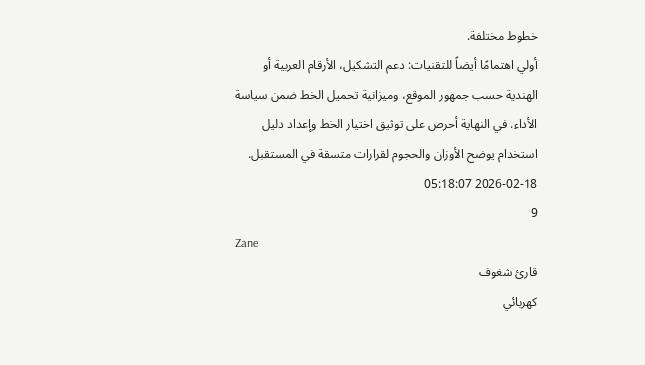خطوط مختلفة.
أولي اهتمامًا أيضاً للتقنيات: دعم التشكيل، الأرقام العربية أو الهندية حسب جمهور الموقع، وميزانية تحميل الخط ضمن سياسة الأداء. في النهاية أحرص على توثيق اختيار الخط وإعداد دليل استخدام يوضح الأوزان والحجوم لقرارات متسقة في المستقبل.
2026-02-18 05:18:07
9
Zane
قارئ شغوف
كهربائي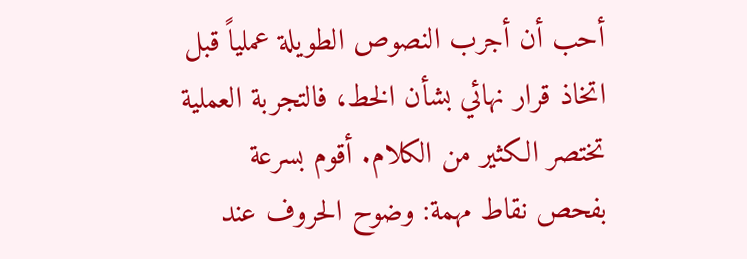أحب أن أجرب النصوص الطويلة عملياً قبل اتخاذ قرار نهائي بشأن الخط، فالتجربة العملية تختصر الكثير من الكلام. أقوم بسرعة بفحص نقاط مهمة: وضوح الحروف عند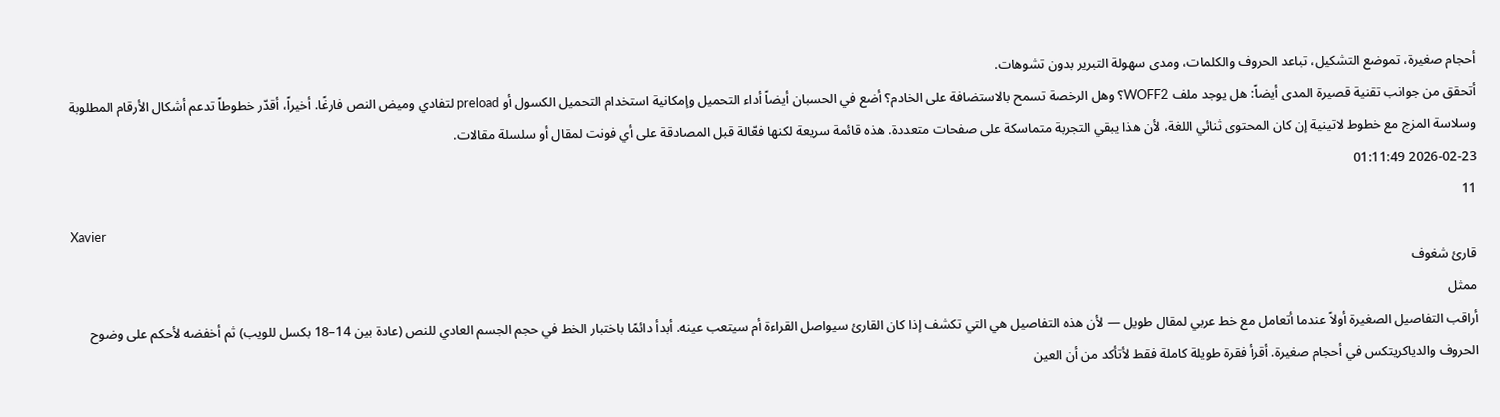أحجام صغيرة، تموضع التشكيل، تباعد الحروف والكلمات، ومدى سهولة التبرير بدون تشوهات.
أتحقق من جوانب تقنية قصيرة المدى أيضاً: هل يوجد ملف WOFF2؟ وهل الرخصة تسمح بالاستضافة على الخادم؟ أضع في الحسبان أيضاً أداء التحميل وإمكانية استخدام التحميل الكسول أو preload لتفادي وميض النص فارغًا. أخيراً، أقدّر خطوطاً تدعم أشكال الأرقام المطلوبة وسلاسة المزج مع خطوط لاتينية إن كان المحتوى ثنائي اللغة، لأن هذا يبقي التجربة متماسكة على صفحات متعددة. هذه قائمة سريعة لكنها فعّالة قبل المصادقة على أي فونت لمقال أو سلسلة مقالات.
2026-02-23 01:11:49
11
Xavier
قارئ شغوف
ممثل
أراقب التفاصيل الصغيرة أولاً عندما أتعامل مع خط عربي لمقال طويل — لأن هذه التفاصيل هي التي تكشف إذا كان القارئ سيواصل القراءة أم سيتعب عينه. أبدأ دائمًا باختبار الخط في حجم الجسم العادي للنص (عادة بين 14–18 بكسل للويب) ثم أخفضه لأحكم على وضوح الحروف والدياكريتكس في أحجام صغيرة. أقرأ فقرة طويلة كاملة فقط لأتأكد من أن العين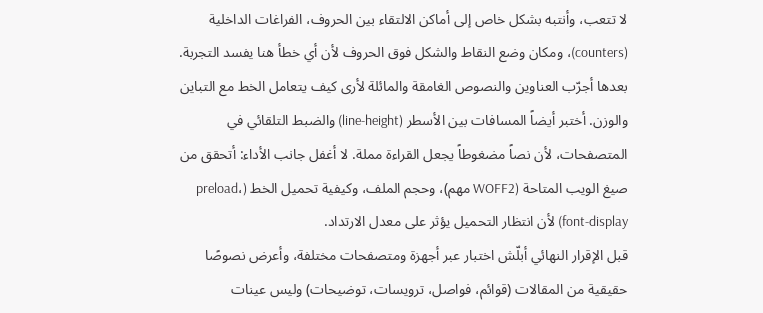لا تتعب، وأنتبه بشكل خاص إلى أماكن الالتقاء بين الحروف، الفراغات الداخلية (counters)، ومكان وضع النقاط والشكل فوق الحروف لأن أي خطأ هنا يفسد التجربة.
بعدها أجرّب العناوين والنصوص الغامقة والمائلة لأرى كيف يتعامل الخط مع التباين والوزن. أختبر أيضاً المسافات بين الأسطر (line-height) والضبط التلقائي في المتصفحات، لأن نصاً مضغوطاً يجعل القراءة مملة. لا أغفل جانب الأداء: أتحقق من صيغ الويب المتاحة (WOFF2 مهم)، وحجم الملف، وكيفية تحميل الخط (preload، font-display) لأن انتظار التحميل يؤثر على معدل الارتداد.
قبل الإقرار النهائي أبلّش اختبار عبر أجهزة ومتصفحات مختلفة، وأعرض نصوصًا حقيقية من المقالات (قوائم، فواصل، ترويسات، توضيحات) وليس عينات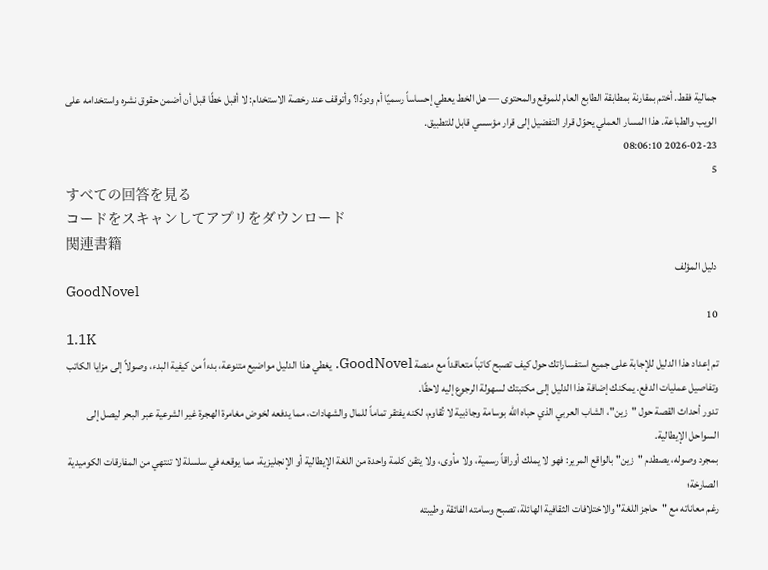جمالية فقط. أختم بمقارنة بمطابقة الطابع العام للموقع والمحتوى — هل الخط يعطي إحساساً رسميًا أم ودودًا؟ وأتوقف عند رخصة الاستخدام: لا أقبل خطًا قبل أن أضمن حقوق نشره واستخدامه على الويب والطباعة. هذا المسار العملي يحوّل قرار التفضيل إلى قرار مؤسسي قابل للتطبيق.
2026-02-23 08:06:10
5
すべての回答を見る
コードをスキャンしてアプリをダウンロード
関連書籍
دليل المؤلف
GoodNovel
10
1.1K
تم إعداد هذا الدليل للإجابة على جميع استفساراتك حول كيف تصبح كاتباً متعاقداً مع منصة GoodNovel. يغطي هذا الدليل مواضيع متنوعة، بدءاً من كيفية البدء، وصولاً إلى مزايا الكاتب وتفاصيل عمليات الدفع. يمكنك إضافة هذا الدليل إلى مكتبتك لسهولة الرجوع إليه لاحقًا.
تدور أحداث القصة حول "زين"، الشاب العربي الذي حباه الله بوسامة وجاذبية لا تُقاوم، لكنه يفتقر تماماً للمال والشهادات، مما يدفعه لخوض مغامرة الهجرة غير الشرعية عبر البحر ليصل إلى السواحل الإيطالية.
بمجرد وصوله، يصطدم "زين" بالواقع المرير: فهو لا يملك أوراقاً رسمية، ولا مأوى، ولا يتقن كلمة واحدة من اللغة الإيطالية أو الإنجليزية، مما يوقعه في سلسلة لا تنتهي من المفارقات الكوميدية الصارخة؛
رغم معاناته مع "حاجز اللغة" والاختلافات الثقافية الهائلة، تصبح وسامته الفائقة وطيبته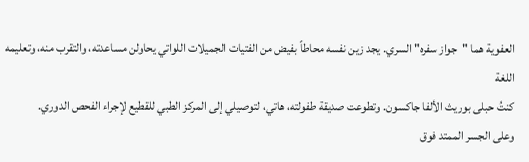العفوية هما "جواز سفره" السري. يجد زين نفسه محاطاً بفيض من الفتيات الجميلات اللواتي يحاولن مساعدته، والتقرب منه، وتعليمه اللغة
كنتُ حبلى بوريث الألفا جاكسون. وتطوعت صديقة طفولته، هاتي، لتوصيلي إلى المركز الطبي للقطيع لإجراء الفحص الدوري.
وعلى الجسر الممتد فوق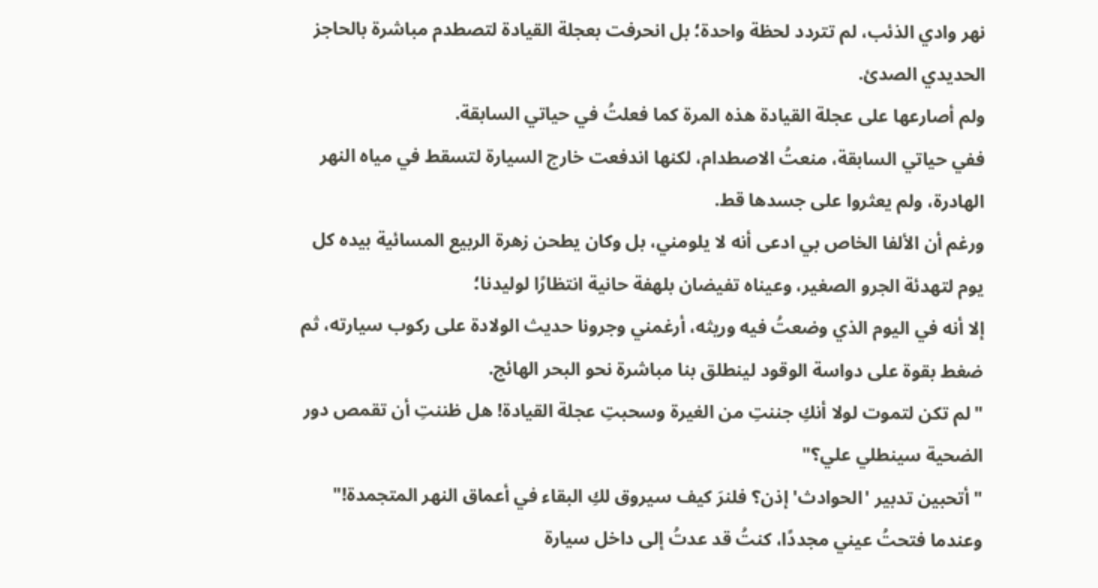نهر وادي الذئب، لم تتردد لحظة واحدة؛ بل انحرفت بعجلة القيادة لتصطدم مباشرة بالحاجز الحديدي الصدئ.
ولم أصارعها على عجلة القيادة هذه المرة كما فعلتُ في حياتي السابقة.
ففي حياتي السابقة، منعتُ الاصطدام، لكنها اندفعت خارج السيارة لتسقط في مياه النهر الهادرة، ولم يعثروا على جسدها قط.
ورغم أن الألفا الخاص بي ادعى أنه لا يلومني، بل وكان يطحن زهرة الربيع المسائية بيده كل يوم لتهدئة الجرو الصغير، وعيناه تفيضان بلهفة حانية انتظارًا لوليدنا؛
إلا أنه في اليوم الذي وضعتُ فيه وريثه، أرغمني وجرونا حديث الولادة على ركوب سيارته، ثم ضغط بقوة على دواسة الوقود لينطلق بنا مباشرة نحو البحر الهائج.
"لم تكن لتموت لولا أنكِ جننتِ من الغيرة وسحبتِ عجلة القيادة! هل ظننتِ أن تقمص دور الضحية سينطلي علي؟"
"أتحبين تدبير 'الحوادث' إذن؟ فلنرَ كيف سيروق لكِ البقاء في أعماق النهر المتجمدة!"
وعندما فتحتُ عيني مجددًا، كنتُ قد عدتُ إلى داخل سيارة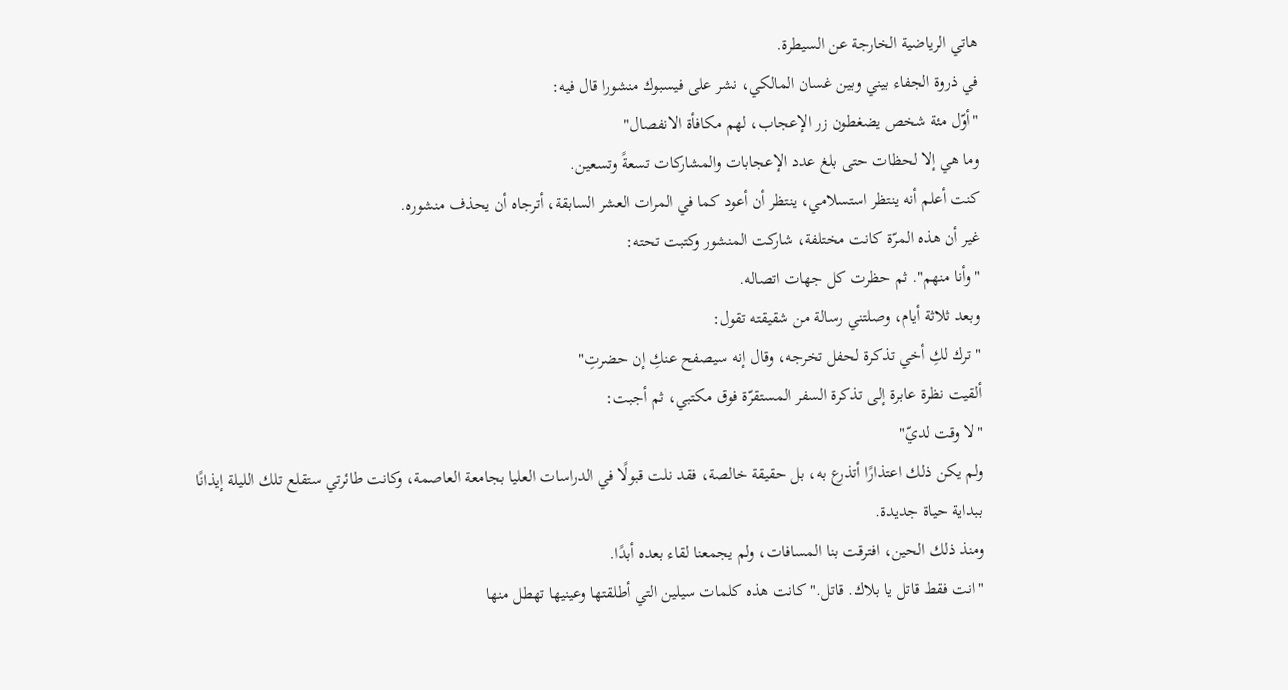هاتي الرياضية الخارجة عن السيطرة.
في ذروة الجفاء بيني وبين غسان المالكي، نشر على فيسبوك منشورا قال فيه:
"أوّل مئة شخص يضغطون زر الإعجاب، لهم مكافأة الانفصال"
وما هي إلا لحظات حتى بلغ عدد الإعجابات والمشاركات تسعةً وتسعين.
كنت أعلم أنه ينتظر استسلامي، ينتظر أن أعود كما في المرات العشر السابقة، أترجاه أن يحذف منشوره.
غير أن هذه المرّة كانت مختلفة، شاركت المنشور وكتبت تحته:
"وأنا منهم". ثم حظرت كل جهات اتصاله.
وبعد ثلاثة أيام، وصلتني رسالة من شقيقته تقول:
"ترك لكِ أخي تذكرة لحفل تخرجه، وقال إنه سيصفح عنكِ إن حضرتِ"
ألقيت نظرة عابرة إلى تذكرة السفر المستقرّة فوق مكتبي، ثم أجبت:
"لا وقت لديّ"
ولم يكن ذلك اعتذارًا أتذرع به، بل حقيقة خالصة، فقد نلت قبولًا في الدراسات العليا بجامعة العاصمة، وكانت طائرتي ستقلع تلك الليلة إيذانًا ببداية حياة جديدة.
ومنذ ذلك الحين، افترقت بنا المسافات، ولم يجمعنا لقاء بعده أبدًا.
"انت فقط قاتل يا بلاك. قاتل." كانت هذه كلمات سيلين التي أطلقتها وعينيها تهطل منها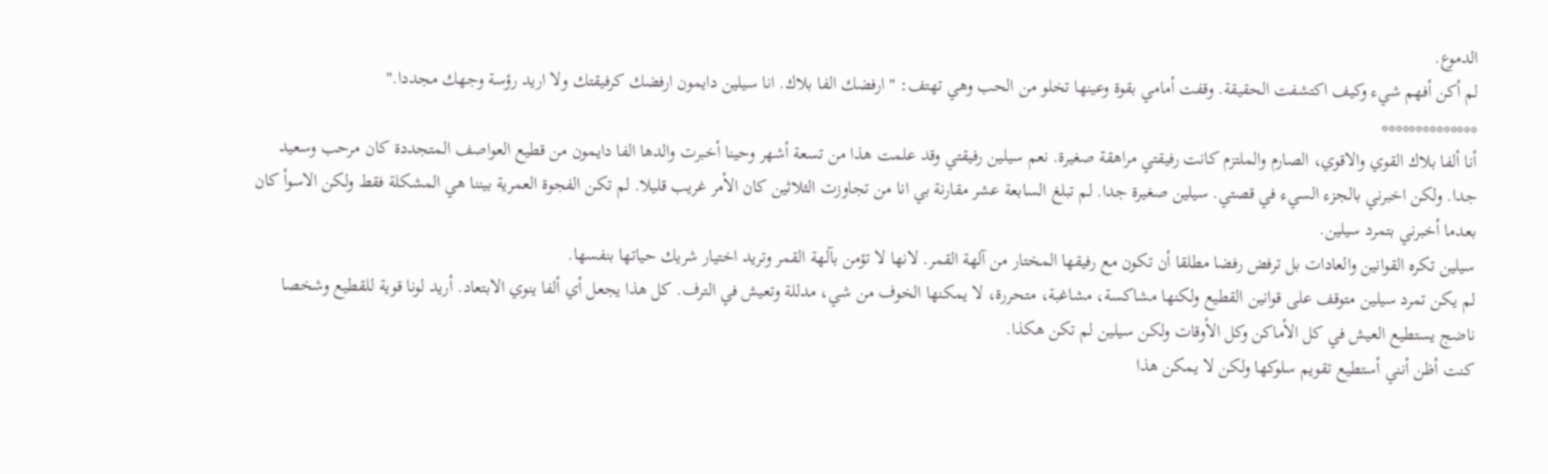الدموع.
لم أكن أفهم شيء وكيف اكتشفت الحقيقة. وقفت أمامي بقوة وعينها تخلو من الحب وهي تهتف: "ارفضك الفا بلاك. انا سيلين دايمون ارفضك كرفيقتك ولا اريد رؤسة وجهك مجددا."
**************
أنا ألفا بلاك القوي والاقوي، الصارم والملتزم كانت رفيقتي مراهقة صغيرة. نعم سيلين رفيقتي وقد علمت هذا من تسعة أشهر وحينا أخبرت والدها الفا دايمون من قطيع العواصف المتجددة كان مرحب وسعيد جدا. ولكن اخبرني بالجزء السيء في قصتي. سيلين صغيرة جدا. لم تبلغ السابعة عشر مقارنة بي انا من تجاوزت الثلاثين كان الأمر غريب قليلا. لم تكن الفجوة العمرية بيننا هي المشكلة فقط ولكن الاسوأ كان بعدما أخبرني بتمرد سيلين.
سيلين تكره القوانين والعادات بل ترفض رفضا مطلقا أن تكون مع رفيقها المختار من آلهة القمر. لانها لا تؤمن بآلهة القمر وتريد اختيار شريك حياتها بنفسها.
لم يكن تمرد سيلين متوقف على قوانين القطيع ولكنها مشاكسة، مشاغبة، متحررة، لا يمكنها الخوف من شي، مدللة وتعيش في الترف. كل هذا يجعل أي ألفا ينوي الابتعاد. أريد لونا قوية للقطيع وشخصا ناضج يستطيع العيش في كل الأماكن وكل الأوقات ولكن سيلين لم تكن هكذا.
كنت أظن أنني أستطيع تقويم سلوكها ولكن لا يمكن هذا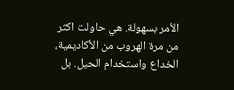الأمر بسهولة. هي حاولت اكثر من مرة الهروب من الأكاديمية، الخداع واستخدام الحيل. بل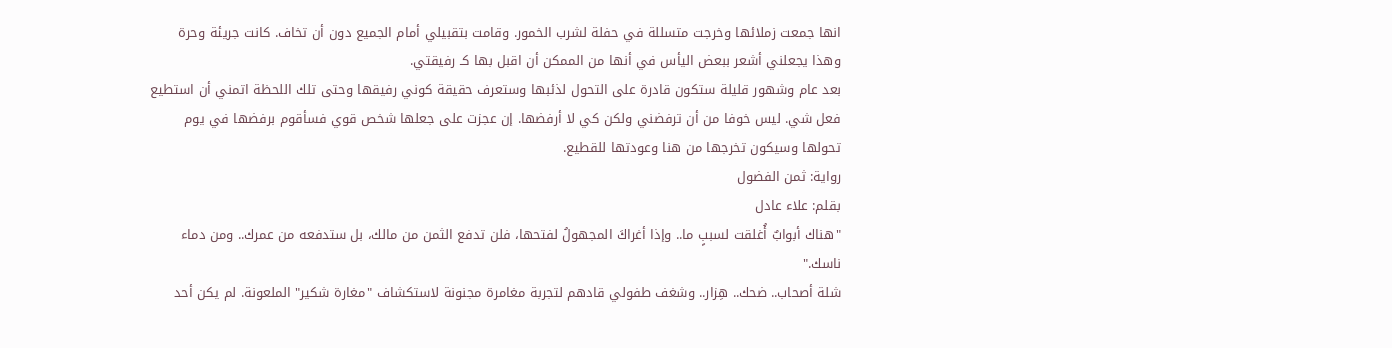انها جمعت زملائها وخرجت متسللة في حفلة لشرب الخمور. وقامت بتقبيلي أمام الجميع دون أن تخاف. كانت جريئة وحرة وهذا يجعلني أشعر ببعض اليأس في أنها من الممكن أن اقبل بها كـ رفيقتي.
بعد عام وشهور قليلة ستكون قادرة على التحول لذئبها وستعرف حقيقة كوني رفيقها وحتى تلك اللحظة اتمني أن استطيع فعل شي. ليس خوفا من أن ترفضني ولكن كي لا أرفضها. إن عجزت على جعلها شخص قوي فسأقوم برفضها في يوم تحولها وسيكون تخرجها من هنا وعودتها للقطيع.
رواية: ثمن الفضول
بقلم: علاء عادل
"هناك أبوابٌ أُغلقت لسببٍ ما.. وإذا أغراكَ المجهولُ لفتحها، فلن تدفع الثمن من مالك، بل ستدفعه من عمرك.. ومن دماء ناسك."
شلة أصحاب.. ضحك.. هِزار.. وشغف طفولي قادهم لتجربة مغامرة مجنونة لاستكشاف "مغارة شكير" الملعونة. لم يكن أحد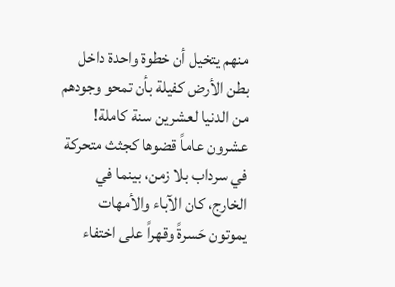منهم يتخيل أن خطوة واحدة داخل بطن الأرض كفيلة بأن تمحو وجودهم من الدنيا لعشرين سنة كاملة! عشرون عاماً قضوها كجثث متحركة في سرداب بلا زمن، بينما في الخارج، كان الآباء والأمهات يموتون حَسرةً وقهراً على اختفاء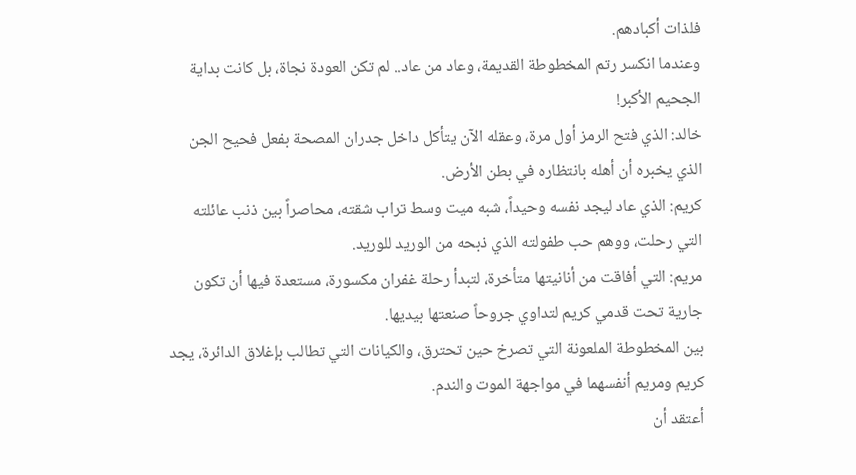فلذات أكبادهم.
وعندما انكسر رتم المخطوطة القديمة، وعاد من عاد.. لم تكن العودة نجاة، بل كانت بداية الجحيم الأكبر!
خالد: الذي فتح الرمز أول مرة، وعقله الآن يتأكل داخل جدران المصحة بفعل فحيح الجن الذي يخبره أن أهله بانتظاره في بطن الأرض.
كريم: الذي عاد ليجد نفسه وحيداً، شبه ميت وسط تراب شقته، محاصراً بين ذنب عائلته التي رحلت، ووهم حب طفولته الذي ذبحه من الوريد للوريد.
مريم: التي أفاقت من أنانيتها متأخرة، لتبدأ رحلة غفران مكسورة، مستعدة فيها أن تكون جارية تحت قدمي كريم لتداوي جروحاً صنعتها بيديها.
بين المخطوطة الملعونة التي تصرخ حين تحترق، والكيانات التي تطالب بإغلاق الدائرة، يجد كريم ومريم أنفسهما في مواجهة الموت والندم.
أعتقد أن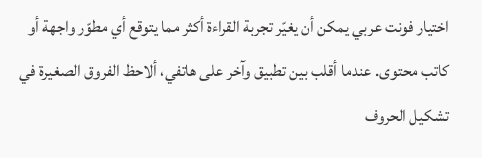اختيار فونت عربي يمكن أن يغيّر تجربة القراءة أكثر مما يتوقع أي مطوّر واجهة أو كاتب محتوى. عندما أقلب بين تطبيق وآخر على هاتفي، ألاحظ الفروق الصغيرة في تشكيل الحروف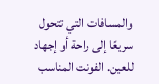والمسافات التي تتحول سريعًا إلى راحة أو إجهاد للعين. الفونت المناسب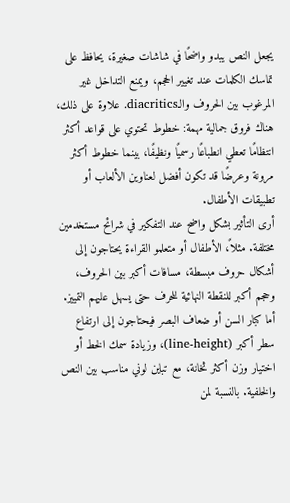يجعل النص يبدو واضحًا في شاشات صغيرة، يحافظ على تماسك الكلمات عند تغيير الحجم، ويمنع التداخل غير المرغوب بين الحروف والـdiacritics. علاوة على ذلك، هناك فروق جمالية مهمة: خطوط تحتوي على قواعد أكثر انتظامًا تعطي انطباعًا رسميًا ونظيفًا، بينما خطوط أكثر مرونة وعرضًا قد تكون أفضل لعناوين الألعاب أو تطبيقات الأطفال.
أرى التأثير بشكل واضح عند التفكير في شرائح مستخدمين مختلفة. مثلاً، الأطفال أو متعلمو القراءة يحتاجون إلى أشكال حروف مبسطة، مسافات أكبر بين الحروف، وحجم أكبر للنقطة النهائية للحرف حتى يسهل عليهم التمييز. أما كبار السن أو ضعاف البصر فيحتاجون إلى ارتفاع سطر أكبر (line-height)، وزيادة سمك الخط أو اختيار وزن أكثر ثخانة، مع تباين لوني مناسب بين النص والخلفية. بالنسبة لمن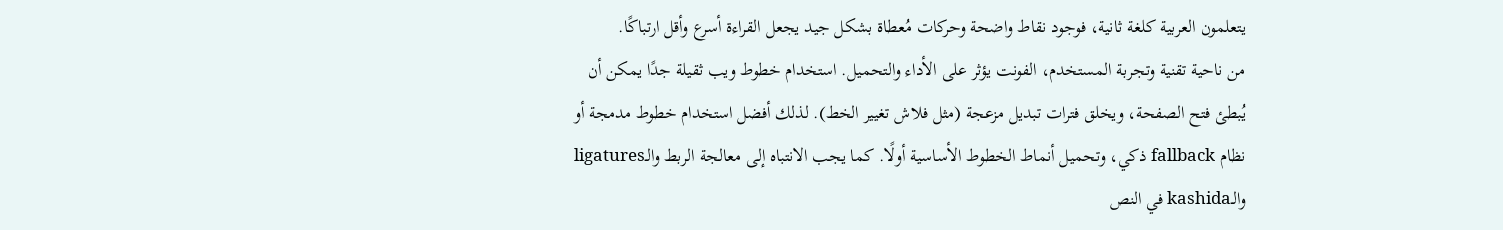يتعلمون العربية كلغة ثانية، فوجود نقاط واضحة وحركات مُعطاة بشكل جيد يجعل القراءة أسرع وأقل ارتباكًا.
من ناحية تقنية وتجربة المستخدم، الفونت يؤثر على الأداء والتحميل. استخدام خطوط ويب ثقيلة جدًا يمكن أن يُبطئ فتح الصفحة، ويخلق فترات تبديل مزعجة (مثل فلاش تغيير الخط). لذلك أفضل استخدام خطوط مدمجة أو نظام fallback ذكي، وتحميل أنماط الخطوط الأساسية أولًا. كما يجب الانتباه إلى معالجة الربط والـligatures والـkashida في النص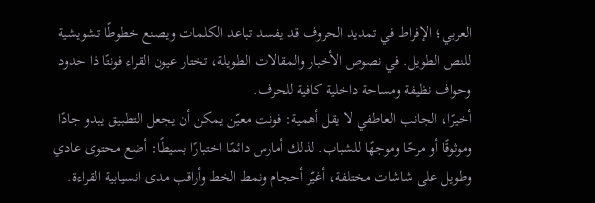العربي؛ الإفراط في تمديد الحروف قد يفسد تباعد الكلمات ويصنع خطوطًا تشويشية للنص الطويل. في نصوص الأخبار والمقالات الطويلة، تختار عيون القراء فونتًا ذا حدود وحواف نظيفة ومساحة داخلية كافية للحرف.
أخيرًا، الجانب العاطفي لا يقل أهمية: فونت معيّن يمكن أن يجعل التطبيق يبدو جادًا وموثوقًا أو مرحًا وموجهًا للشباب. لذلك أمارس دائمًا اختبارًا بسيطًا: أضع محتوى عادي وطويل على شاشات مختلفة، أغيّر أحجام ونمط الخط وأراقب مدى انسيابية القراءة.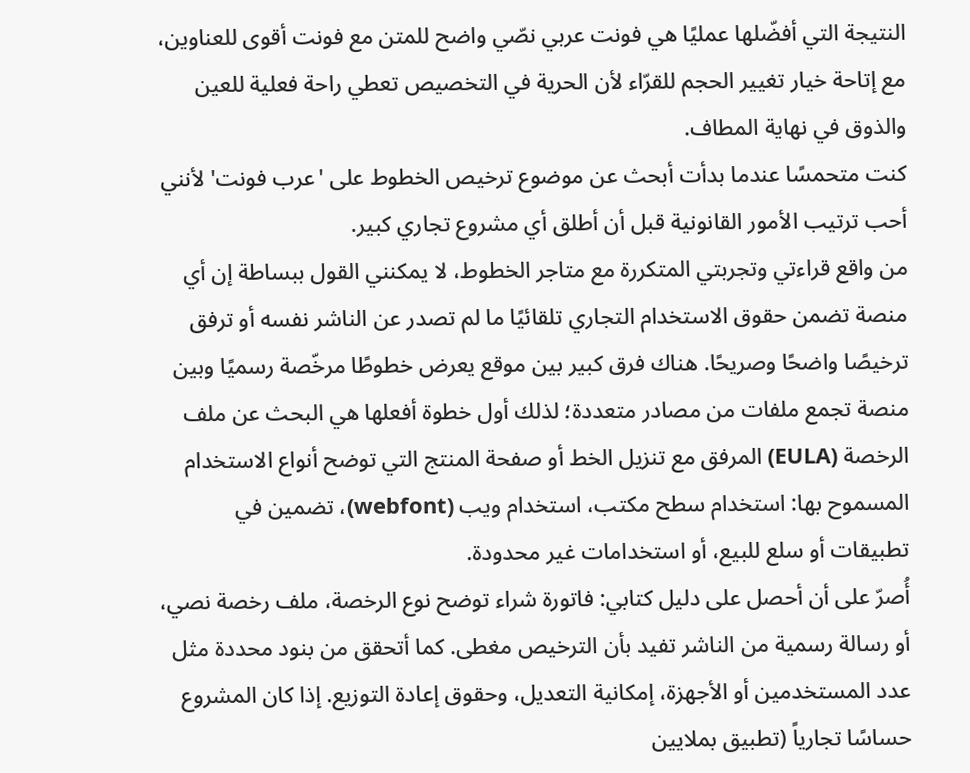النتيجة التي أفضّلها عمليًا هي فونت عربي نصّي واضح للمتن مع فونت أقوى للعناوين، مع إتاحة خيار تغيير الحجم للقرّاء لأن الحرية في التخصيص تعطي راحة فعلية للعين والذوق في نهاية المطاف.
كنت متحمسًا عندما بدأت أبحث عن موضوع ترخيص الخطوط على 'عرب فونت' لأنني أحب ترتيب الأمور القانونية قبل أن أطلق أي مشروع تجاري كبير.
من واقع قراءتي وتجربتي المتكررة مع متاجر الخطوط، لا يمكنني القول ببساطة إن أي منصة تضمن حقوق الاستخدام التجاري تلقائيًا ما لم تصدر عن الناشر نفسه أو ترفق ترخيصًا واضحًا وصريحًا. هناك فرق كبير بين موقع يعرض خطوطًا مرخّصة رسميًا وبين منصة تجمع ملفات من مصادر متعددة؛ لذلك أول خطوة أفعلها هي البحث عن ملف الرخصة (EULA) المرفق مع تنزيل الخط أو صفحة المنتج التي توضح أنواع الاستخدام المسموح بها: استخدام سطح مكتب، استخدام ويب (webfont)، تضمين في تطبيقات أو سلع للبيع، أو استخدامات غير محدودة.
أُصرّ على أن أحصل على دليل كتابي: فاتورة شراء توضح نوع الرخصة، ملف رخصة نصي، أو رسالة رسمية من الناشر تفيد بأن الترخيص مغطى. كما أتحقق من بنود محددة مثل عدد المستخدمين أو الأجهزة، إمكانية التعديل، وحقوق إعادة التوزيع. إذا كان المشروع حساسًا تجارياً (تطبيق بملايين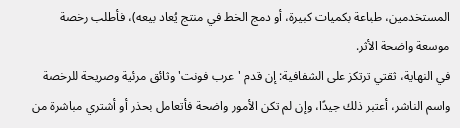المستخدمين، طباعة بكميات كبيرة، أو دمج الخط في منتج يُعاد بيعه)، فأطلب رخصة موسعة واضحة الأثر.
في النهاية، ثقتي ترتكز على الشفافية: إن قدم 'عرب فونت' وثائق مرئية وصريحة للرخصة واسم الناشر، أعتبر ذلك جيدًا، وإن لم تكن الأمور واضحة فأتعامل بحذر أو أشتري مباشرة من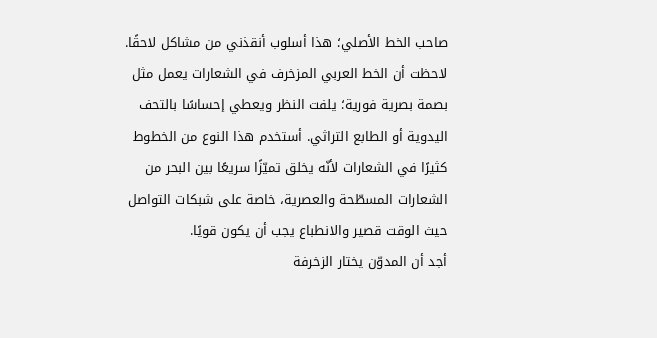صاحب الخط الأصلي؛ هذا أسلوب أنقذني من مشاكل لاحقًا.
لاحظت أن الخط العربي المزخرف في الشعارات يعمل مثل بصمة بصرية فورية؛ يلفت النظر ويعطي إحساسًا بالتحف اليدوية أو الطابع التراثي. أستخدم هذا النوع من الخطوط كثيرًا في الشعارات لأنّه يخلق تميّزًا سريعًا بين البحر من الشعارات المسطّحة والعصرية، خاصة على شبكات التواصل حيث الوقت قصير والانطباع يجب أن يكون قويًا.
أجد أن المدوّن يختار الزخرفة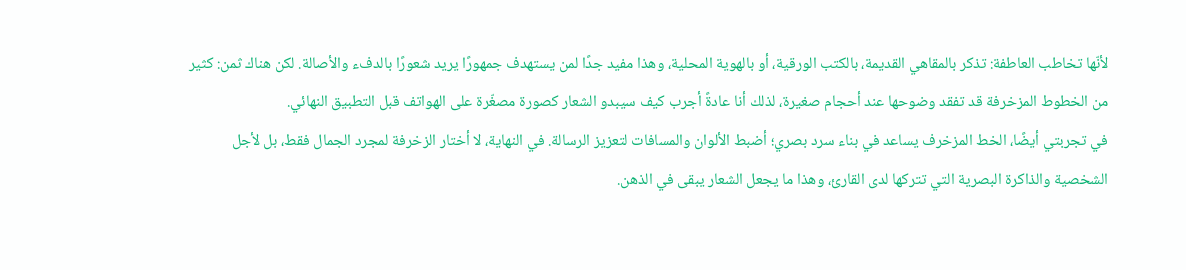لأنّها تخاطب العاطفة: تذكر بالمقاهي القديمة، بالكتب الورقية، أو بالهوية المحلية، وهذا مفيد جدًا لمن يستهدف جمهورًا يريد شعورًا بالدفء والأصالة. لكن هناك ثمن: كثير من الخطوط المزخرفة قد تفقد وضوحها عند أحجام صغيرة، لذلك أنا عادةً أجرب كيف سيبدو الشعار كصورة مصغّرة على الهواتف قبل التطبيق النهائي.
في تجربتي أيضًا، الخط المزخرف يساعد في بناء سرد بصري؛ أضبط الألوان والمسافات لتعزيز الرسالة. في النهاية، لا أختار الزخرفة لمجرد الجمال فقط، بل لأجل الشخصية والذاكرة البصرية التي تتركها لدى القارئ، وهذا ما يجعل الشعار يبقى في الذهن.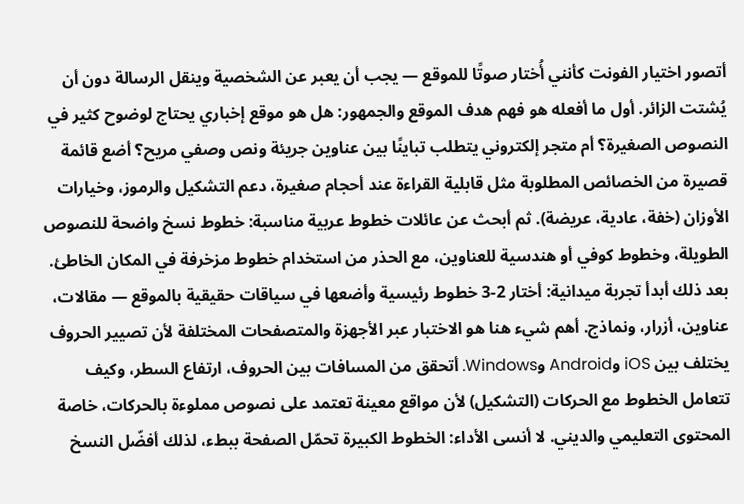أتصور اختيار الفونت كأنني أُختار صوتًا للموقع — يجب أن يعبر عن الشخصية وينقل الرسالة دون أن يُشتت الزائر. أول ما أفعله هو فهم هدف الموقع والجمهور: هل هو موقع إخباري يحتاج لوضوح كثير في النصوص الصغيرة؟ أم متجر إلكتروني يتطلب تباينًا بين عناوين جريئة ونص وصفي مريح؟ أضع قائمة قصيرة من الخصائص المطلوبة مثل قابلية القراءة عند أحجام صغيرة، دعم التشكيل والرموز، وخيارات الأوزان (خفة، عادية، عريضة). ثم أبحث عن عائلات خطوط عربية مناسبة: خطوط نسخ واضحة للنصوص الطويلة، وخطوط كوفي أو هندسية للعناوين، مع الحذر من استخدام خطوط مزخرفة في المكان الخاطئ.
بعد ذلك أبدأ تجربة ميدانية: أختار 2-3 خطوط رئيسية وأضعها في سياقات حقيقية بالموقع — مقالات، عناوين، أزرار، ونماذج. أهم شيء هنا هو الاختبار عبر الأجهزة والمتصفحات المختلفة لأن تصيير الحروف يختلف بين iOS وAndroid وWindows. أتحقق من المسافات بين الحروف، ارتفاع السطر، وكيف تتعامل الخطوط مع الحركات (التشكيل) لأن مواقع معينة تعتمد على نصوص مملوءة بالحركات، خاصة المحتوى التعليمي والديني. لا أنسى الأداء: الخطوط الكبيرة تحمّل الصفحة ببطء، لذلك أفضّل النسخ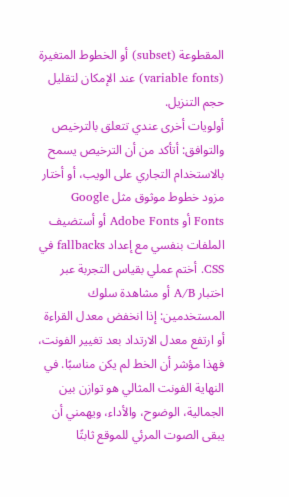المقطوعة (subset) أو الخطوط المتغيرة (variable fonts) عند الإمكان لتقليل حجم التنزيل.
أولويات أخرى عندي تتعلق بالترخيص والتوافق: أتأكد من أن الترخيص يسمح بالاستخدام التجاري على الويب، أو أختار مزود خطوط موثوق مثل Google Fonts أو Adobe Fonts أو أستضيف الملفات بنفسي مع إعداد fallbacks في CSS. أختم عملي بقياس التجربة عبر اختبار A/B أو مشاهدة سلوك المستخدمين: إذا انخفض معدل القراءة أو ارتفع معدل الارتداد بعد تغيير الفونت، فهذا مؤشر أن الخط لم يكن مناسبًا. في النهاية الفونت المثالي هو توازن بين الجمالية، الوضوح، والأداء، ويهمني أن يبقى الصوت المرئي للموقع ثابتًا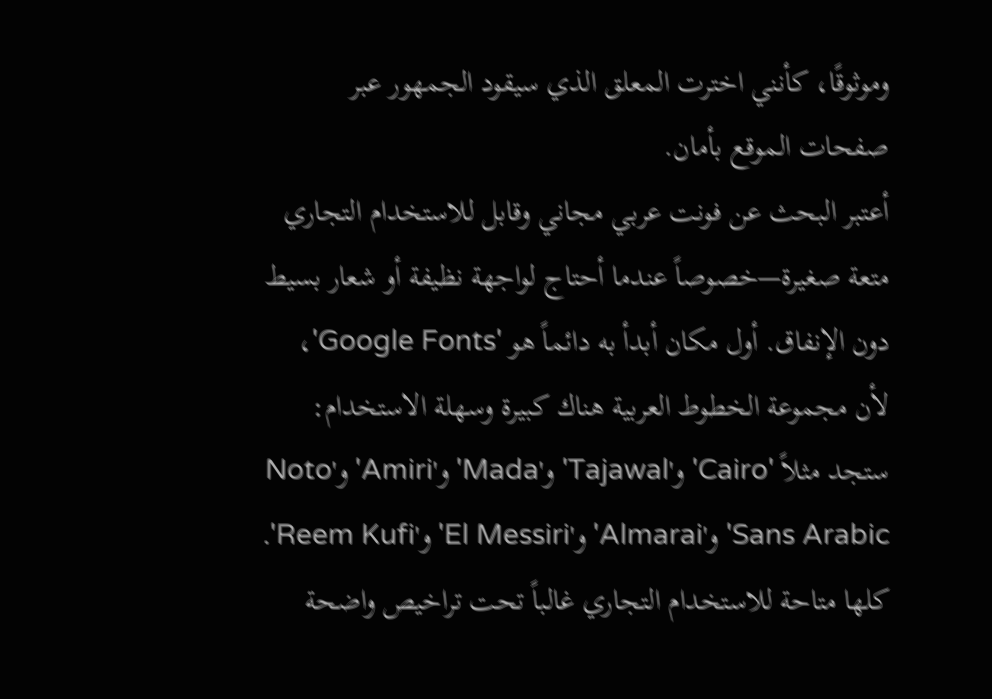وموثوقًا، كأنني اخترت المعلق الذي سيقود الجمهور عبر صفحات الموقع بأمان.
أعتبر البحث عن فونت عربي مجاني وقابل للاستخدام التجاري متعة صغيرة—خصوصاً عندما أحتاج لواجهة نظيفة أو شعار بسيط دون الإنفاق. أول مكان أبدأ به دائماً هو 'Google Fonts'، لأن مجموعة الخطوط العربية هناك كبيرة وسهلة الاستخدام: ستجد مثلاً 'Cairo' و'Tajawal' و'Mada' و'Amiri' و'Noto Sans Arabic' و'Almarai' و'El Messiri' و'Reem Kufi'. كلها متاحة للاستخدام التجاري غالباً تحت تراخيص واضحة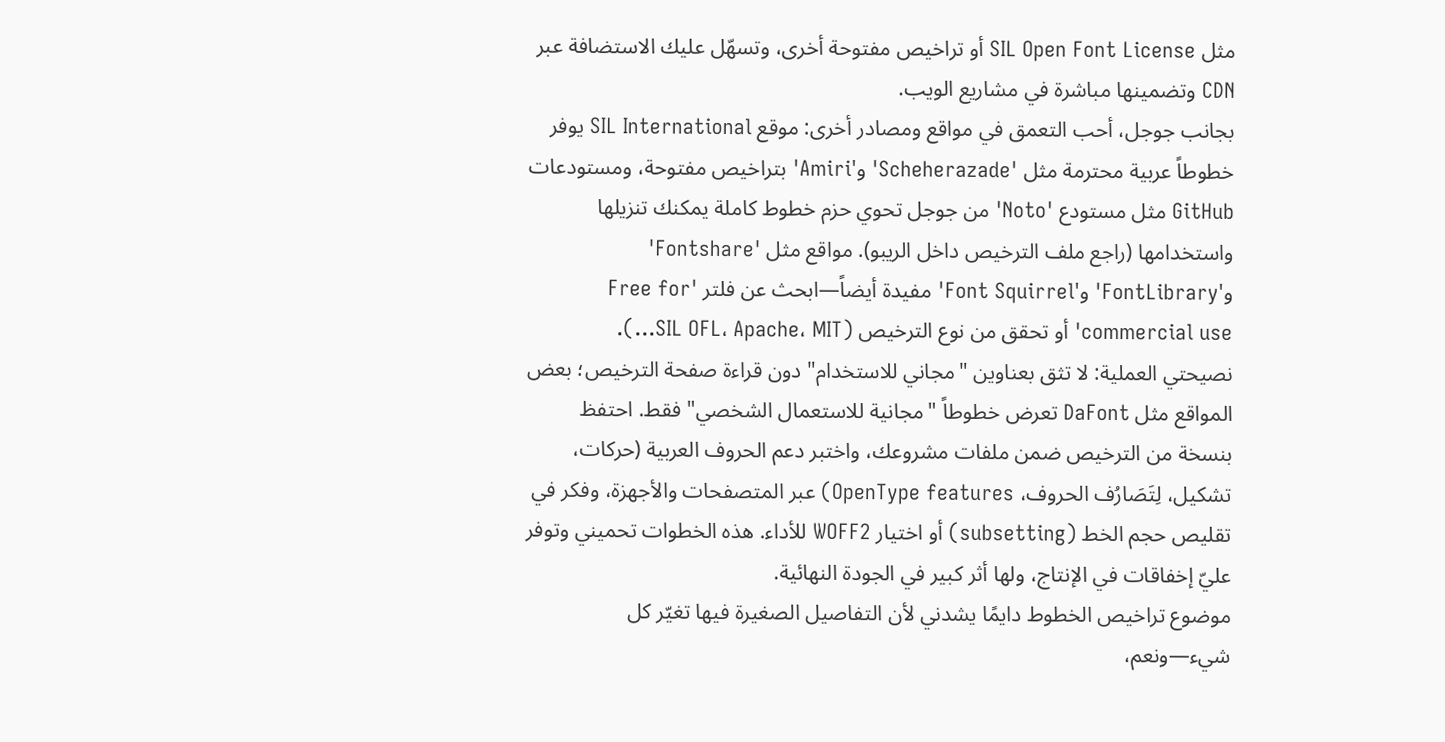مثل SIL Open Font License أو تراخيص مفتوحة أخرى، وتسهّل عليك الاستضافة عبر CDN وتضمينها مباشرة في مشاريع الويب.
بجانب جوجل، أحب التعمق في مواقع ومصادر أخرى: موقع SIL International يوفر خطوطاً عربية محترمة مثل 'Scheherazade' و'Amiri' بتراخيص مفتوحة، ومستودعات GitHub مثل مستودع 'Noto' من جوجل تحوي حزم خطوط كاملة يمكنك تنزيلها واستخدامها (راجع ملف الترخيص داخل الريبو). مواقع مثل 'Fontshare' و'FontLibrary' و'Font Squirrel' مفيدة أيضاً—ابحث عن فلتر 'Free for commercial use' أو تحقق من نوع الترخيص (SIL OFL، Apache، MIT...).
نصيحتي العملية: لا تثق بعناوين "مجاني للاستخدام" دون قراءة صفحة الترخيص؛ بعض المواقع مثل DaFont تعرض خطوطاً "مجانية للاستعمال الشخصي" فقط. احتفظ بنسخة من الترخيص ضمن ملفات مشروعك، واختبر دعم الحروف العربية (حركات، تشكيل، لِتَصَارُف الحروف، OpenType features) عبر المتصفحات والأجهزة، وفكر في تقليص حجم الخط (subsetting) أو اختيار WOFF2 للأداء. هذه الخطوات تحميني وتوفر عليّ إخفاقات في الإنتاج، ولها أثر كبير في الجودة النهائية.
موضوع تراخيص الخطوط دايمًا يشدني لأن التفاصيل الصغيرة فيها تغيّر كل شيء—ونعم،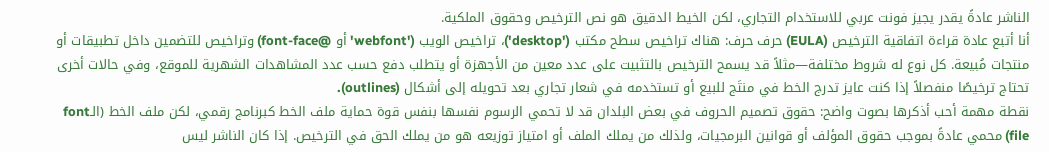الناشر عادةً يقدر يجيز فونت عربي للاستخدام التجاري، لكن الخيط الدقيق هو نص الترخيص وحقوق الملكية.
أنا أتبع عادة قراءة اتفاقية الترخيص (EULA) حرف حرف: هناك تراخيص سطح مكتب ('desktop')، تراخيص الويب ('webfont' أو @font-face) وتراخيص للتضمين داخل تطبيقات أو منتجات مُبيعة. كل نوع له شروط مختلفة—مثلاً قد يسمح الترخيص بالتثبيت على عدد معين من الأجهزة أو يتطلب دفع حسب عدد المشاهدات الشهرية للموقع، وفي حالات أخرى تحتاج ترخيصًا منفصلاً إذا كنت عايز تدرج الخط في منتَج للبيع أو تستخدمه في شعار تجاري بعد تحويله إلى أشكال (outlines).
نقطة مهمة أحب أذكرها بصوت واضح: حقوق تصميم الحروف في بعض البلدان قد لا تحمي الرسوم نفسها بنفس قوة حماية ملف الخط كبرنامج رقمي، لكن ملف الخط (الـfont file) محمي عادةً بموجب حقوق المؤلف أو قوانين البرمجيات، ولذلك من يملك الملف أو امتياز توزيعه هو من يملك الحق في الترخيص. إذا كان الناشر ليس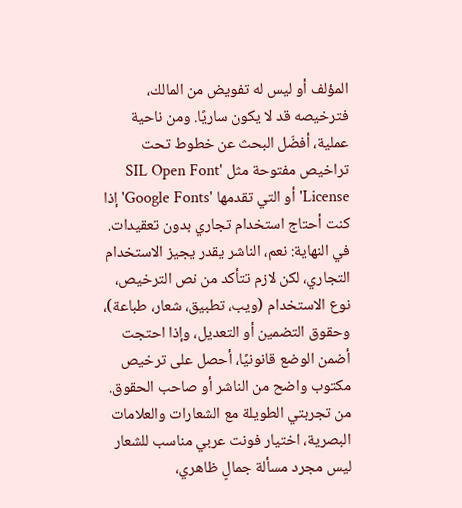المؤلف أو ليس له تفويض من المالك، فترخيصه قد لا يكون ساريًا. ومن ناحية عملية، أفضّل البحث عن خطوط تحت تراخيص مفتوحة مثل 'SIL Open Font License' أو التي تقدمها 'Google Fonts' إذا كنت أحتاج استخدام تجاري بدون تعقيدات.
في النهاية: نعم، الناشر يقدر يجيز الاستخدام التجاري، لكن لازم تتأكد من نص الترخيص، نوع الاستخدام (ويب، تطبيق، شعار، طباعة)، وحقوق التضمين أو التعديل، وإذا احتجت أضمن الوضع قانونيًا، أحصل على ترخيص مكتوب واضح من الناشر أو صاحب الحقوق.
من تجربتي الطويلة مع الشعارات والعلامات البصرية، اختيار فونت عربي مناسب للشعار ليس مجرد مسألة جمالٍ ظاهري،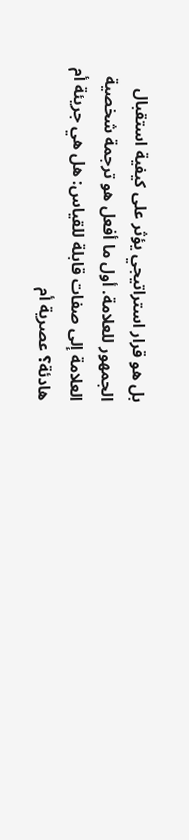بل هو قرار استراتيجي يؤثر على كيفية استقبال الجمهور للعلامة. أول ما أفعل هو ترجمة شخصية العلامة إلى صفات قابلة للقياس: هل هي جريئة أم هادئة؟ عصرية أم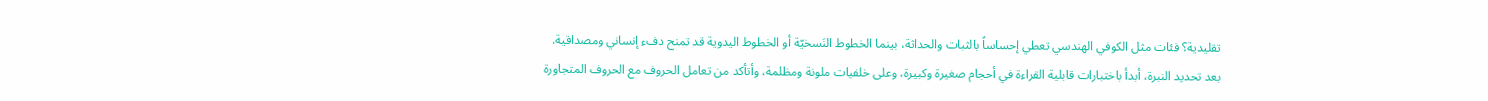تقليدية؟ فئات مثل الكوفي الهندسي تعطي إحساساً بالثبات والحداثة، بينما الخطوط النَسخيّة أو الخطوط اليدوية قد تمنح دفء إنساني ومصداقية.
بعد تحديد النبرة، أبدأ باختبارات قابلية القراءة في أحجام صغيرة وكبيرة، وعلى خلفيات ملونة ومظلمة، وأتأكد من تعامل الحروف مع الحروف المتجاورة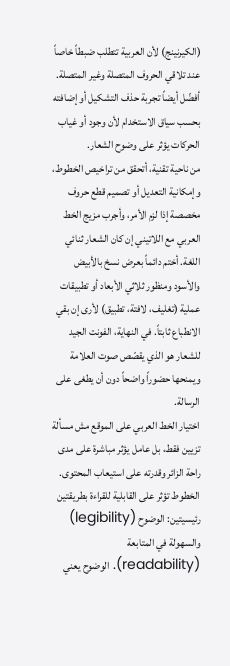(الكيرنينج) لأن العربية تتطلب ضبطاً خاصاً عند تلاقي الحروف المتصلة وغير المتصلة. أفضّل أيضاً تجربة حذف التشكيل أو إضافته بحسب سياق الاستخدام لأن وجود أو غياب الحركات يؤثر على وضوح الشعار.
من ناحية تقنية، أتحقق من تراخيص الخطوط، وإمكانية التعديل أو تصميم قطع حروف مخصصة إذا لزم الأمر، وأجرب مزيج الخط العربي مع اللاتيني إن كان الشعار ثنائي اللغة. أختم دائماً بعرض نسخ بالأبيض والأسود ومنظور ثلاثي الأبعاد أو تطبيقات عملية (تغليف، لافتة، تطبيق) لأرى إن بقي الانطباع ثابتاً. في النهاية، الفونت الجيد للشعار هو الذي يقصّص صوت العلامة ويمنحها حضوراً واضحاً دون أن يطغى على الرسالة.
اختيار الخط العربي على الموقع مش مسألة تزيين فقط، بل عامل يؤثر مباشرة على مدى راحة الزائر وقدرته على استيعاب المحتوى.
الخطوط تؤثر على القابلية للقراءة بطريقتين رئيسيتين: الوضوح (legibility) والسهولة في المتابعة (readability). الوضوح يعني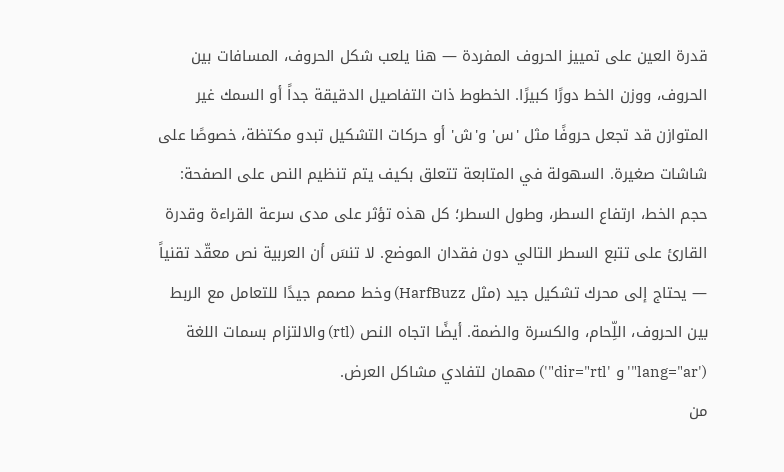قدرة العين على تمييز الحروف المفردة — هنا يلعب شكل الحروف، المسافات بين الحروف، ووزن الخط دورًا كبيرًا. الخطوط ذات التفاصيل الدقيقة جداً أو السمك غير المتوازن قد تجعل حروفًا مثل 'س' و'ش' أو حركات التشكيل تبدو مكتظة، خصوصًا على شاشات صغيرة. السهولة في المتابعة تتعلق بكيف يتم تنظيم النص على الصفحة: حجم الخط، ارتفاع السطر، وطول السطر؛ كل هذه تؤثر على مدى سرعة القراءة وقدرة القارئ على تتبع السطر التالي دون فقدان الموضع. لا تنسَ أن العربية نص معقّد تقنياً — يحتاج إلى محرك تشكيل جيد (مثل HarfBuzz) وخط مصمم جيدًا للتعامل مع الربط بين الحروف، اللِّحام، والكسرة والضمة. أيضًا اتجاه النص (rtl) والالتزام بسمات اللغة ('lang="ar"' و 'dir="rtl"') مهمان لتفادي مشاكل العرض.
من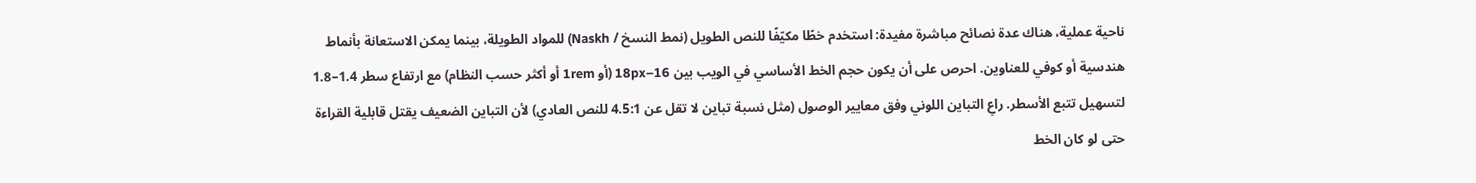ناحية عملية، هناك عدة نصائح مباشرة مفيدة: استخدم خطًا مكيّفًا للنص الطويل (نمط النسخ / Naskh) للمواد الطويلة، بينما يمكن الاستعانة بأنماط هندسية أو كوفي للعناوين. احرص على أن يكون حجم الخط الأساسي في الويب بين 16–18px (أو 1rem أو أكثر حسب النظام) مع ارتفاع سطر 1.4–1.8 لتسهيل تتبع الأسطر. راعِ التباين اللوني وفق معايير الوصول (مثل نسبة تباين لا تقل عن 4.5:1 للنص العادي) لأن التباين الضعيف يقتل قابلية القراءة حتى لو كان الخط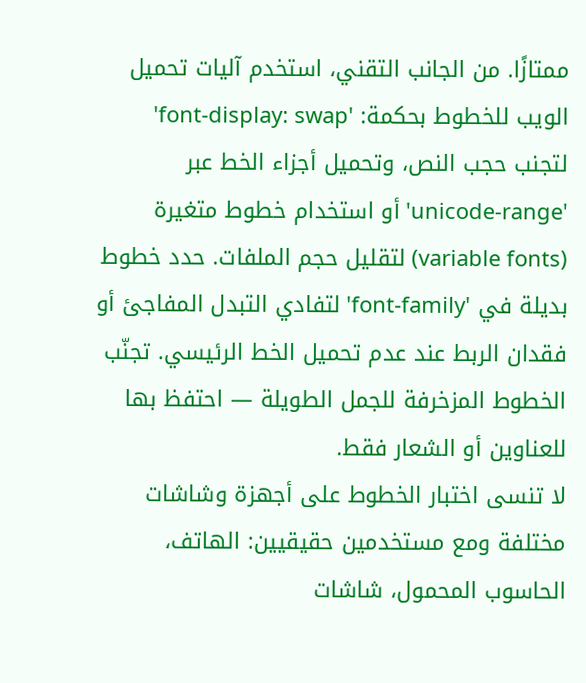ممتازًا. من الجانب التقني، استخدم آليات تحميل الويب للخطوط بحكمة: 'font-display: swap' لتجنب حجب النص، وتحميل أجزاء الخط عبر 'unicode-range' أو استخدام خطوط متغيرة (variable fonts) لتقليل حجم الملفات. حدد خطوط بديلة في 'font-family' لتفادي التبدل المفاجئ أو فقدان الربط عند عدم تحميل الخط الرئيسي. تجنّب الخطوط المزخرفة للجمل الطويلة — احتفظ بها للعناوين أو الشعار فقط.
لا تنسى اختبار الخطوط على أجهزة وشاشات مختلفة ومع مستخدمين حقيقيين: الهاتف، الحاسوب المحمول، شاشات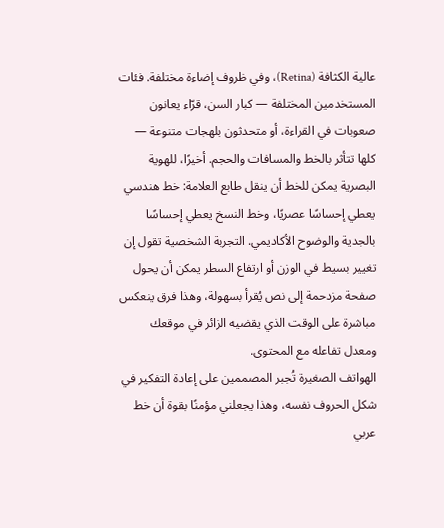عالية الكثافة (Retina)، وفي ظروف إضاءة مختلفة. فئات المستخدمين المختلفة — كبار السن، قرّاء يعانون صعوبات في القراءة، أو متحدثون بلهجات متنوعة — كلها تتأثر بالخط والمسافات والحجم. أخيرًا، للهوية البصرية يمكن للخط أن ينقل طابع العلامة: خط هندسي يعطي إحساسًا عصريًا، وخط النسخ يعطي إحساسًا بالجدية والوضوح الأكاديمي. التجربة الشخصية تقول إن تغيير بسيط في الوزن أو ارتفاع السطر يمكن أن يحول صفحة مزدحمة إلى نص يُقرأ بسهولة، وهذا فرق ينعكس مباشرة على الوقت الذي يقضيه الزائر في موقعك ومعدل تفاعله مع المحتوى.
الهواتف الصغيرة تُجبر المصممين على إعادة التفكير في شكل الحروف نفسه، وهذا يجعلني مؤمنًا بقوة أن خط عربي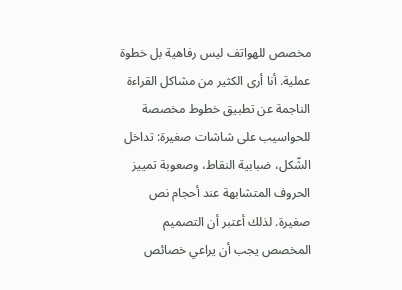مخصص للهواتف ليس رفاهية بل خطوة عملية. أنا أرى الكثير من مشاكل القراءة الناجمة عن تطبيق خطوط مخصصة للحواسيب على شاشات صغيرة: تداخل الشّكل، ضبابية النقاط، وصعوبة تمييز الحروف المتشابهة عند أحجام نص صغيرة. لذلك أعتبر أن التصميم المخصص يجب أن يراعي خصائص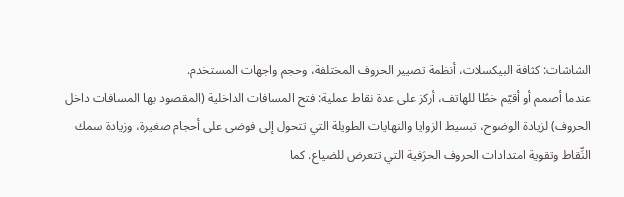الشاشات: كثافة البيكسلات، أنظمة تصيير الحروف المختلفة، وحجم واجهات المستخدم.
عندما أصمم أو أقيّم خطًا للهاتف، أركز على عدة نقاط عملية: فتح المسافات الداخلية (المقصود بها المسافات داخل الحروف) لزيادة الوضوح، تبسيط الزوايا والنهايات الطويلة التي تتحول إلى فوضى على أحجام صغيرة، وزيادة سمك النِّقاط وتقوية امتدادات الحروف الحرَفية التي تتعرض للضياع. كما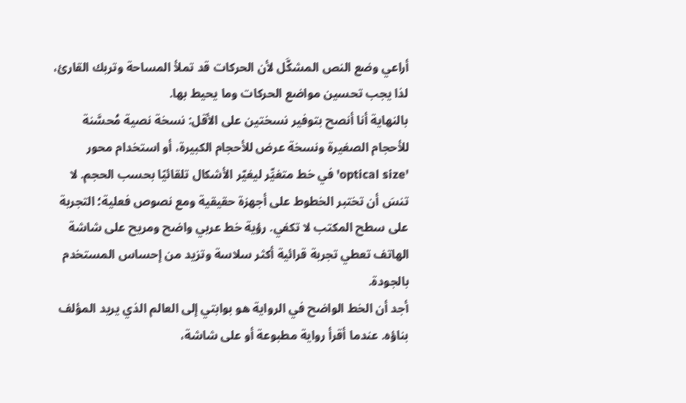أراعي وضع النص المشكَّل لأن الحركات قد تملأ المساحة وتربك القارئ، لذا يجب تحسين مواضع الحركات وما يحيط بها.
بالنهاية أنا أنصح بتوفير نسختين على الأقل: نسخة نصية مُحسَّنة للأحجام الصغيرة ونسخة عرض للأحجام الكبيرة، أو استخدام محور 'optical size' في خط متغيِّر ليغيّر الأشكال تلقائيًا بحسب الحجم. لا تنسَ أن تختبر الخطوط على أجهزة حقيقية ومع نصوص فعلية؛ التجربة على سطح المكتب لا تكفي. رؤية خط عربي واضح ومريح على شاشة الهاتف تعطي تجربة قرائية أكثر سلاسة وتزيد من إحساس المستخدم بالجودة.
أجد أن الخط الواضح في الرواية هو بوابتي إلى العالم الذي يريد المؤلف بناؤه. عندما أقرأ رواية مطبوعة أو على شاشة،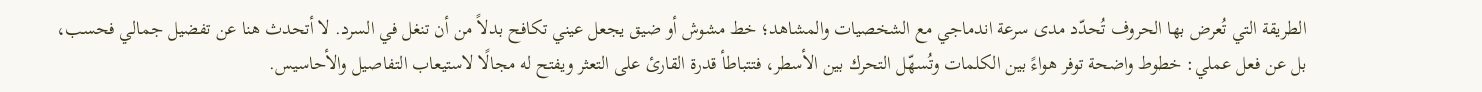الطريقة التي تُعرض بها الحروف تُحدّد مدى سرعة اندماجي مع الشخصيات والمشاهد؛ خط مشوش أو ضيق يجعل عيني تكافح بدلاً من أن تنغل في السرد. لا أتحدث هنا عن تفضيل جمالي فحسب، بل عن فعل عملي: خطوط واضحة توفر هواءً بين الكلمات وتُسهّل التحرك بين الأسطر، فتتباطأ قدرة القارئ على التعثر ويفتح له مجالًا لاستيعاب التفاصيل والأحاسيس.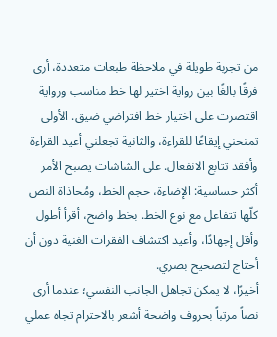من تجربة طويلة في ملاحظة طبعات متعددة، أرى فرقًا بالغًا بين رواية اختير لها خط مناسب ورواية اقتصرت على اختيار خط افتراضي ضيق. الأولى تمنحني إيقاعًا للقراءة، والثانية تجعلني أعيد القراءة وأفقد تتابع الانفعال. على الشاشات يصبح الأمر أكثر حساسية: الإضاءة، حجم الخط، ومُحاذاة النص كلّها تتفاعل مع نوع الخط. بخط واضح، أقرأ أطول وأقل إجهادًا، وأعيد اكتشاف الفقرات الغنية دون أن أحتاج لتصحيح بصري.
أخيرًا، لا يمكن تجاهل الجانب النفسي؛ عندما أرى نصاً مرتباً بحروف واضحة أشعر بالاحترام تجاه عملي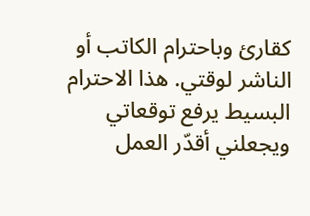كقارئ وباحترام الكاتب أو الناشر لوقتي. هذا الاحترام البسيط يرفع توقعاتي ويجعلني أقدّر العمل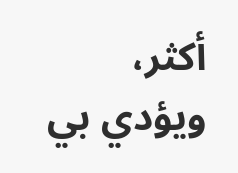أكثر، ويؤدي بي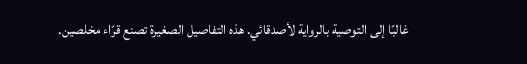غالبًا إلى التوصية بالرواية لأصدقائي. هذه التفاصيل الصغيرة تصنع قرّاء مخلصين.